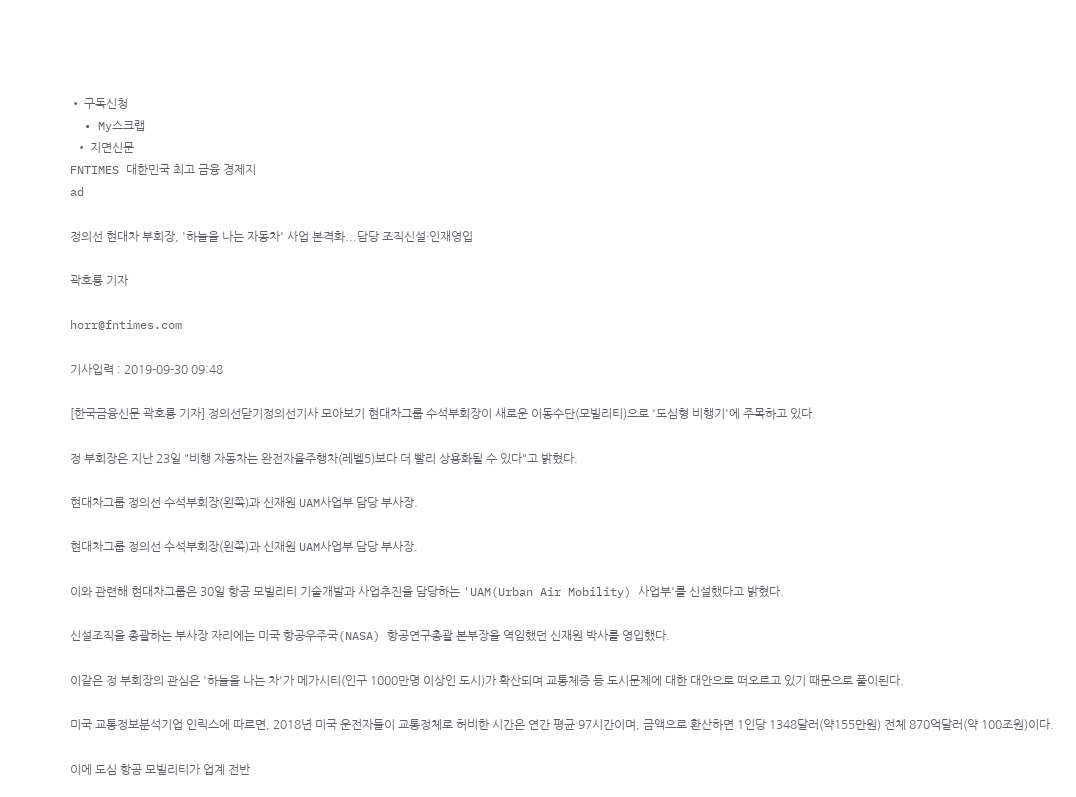• 구독신청
  • My스크랩
  • 지면신문
FNTIMES 대한민국 최고 금융 경제지
ad

정의선 현대차 부회장, '하늘을 나는 자동차' 사업 본격화...담당 조직신설·인재영입

곽호룡 기자

horr@fntimes.com

기사입력 : 2019-09-30 09:48

[한국금융신문 곽호룡 기자] 정의선닫기정의선기사 모아보기 현대차그룹 수석부회장이 새로운 이동수단(모빌리티)으로 '도심형 비행기'에 주목하고 있다.

정 부회장은 지난 23일 "비행 자동차는 완전자율주행차(레벨5)보다 더 빨리 상용화될 수 있다"고 밝혔다.

현대차그룹 정의선 수석부회장(왼쪽)과 신재원 UAM사업부 담당 부사장.

현대차그룹 정의선 수석부회장(왼쪽)과 신재원 UAM사업부 담당 부사장.

이와 관련해 현대차그룹은 30일 항공 모빌리티 기술개발과 사업추진을 담당하는 'UAM(Urban Air Mobility) 사업부'를 신설했다고 밝혔다.

신설조직을 총괄하는 부사장 자리에는 미국 항공우주국(NASA) 항공연구총괄 본부장을 역임했던 신재원 박사를 영입했다.

이같은 정 부회장의 관심은 '하늘을 나는 차'가 메가시티(인구 1000만명 이상인 도시)가 확산되며 교통체증 등 도시문제에 대한 대안으로 떠오르고 있기 때문으로 풀이된다.

미국 교통정보분석기업 인릭스에 따르면, 2018년 미국 운전자들이 교통정체로 허비한 시간은 연간 평균 97시간이며, 금액으로 환산하면 1인당 1348달러(약155만원) 전체 870억달러(약 100조원)이다.

이에 도심 항공 모빌리티가 업계 전반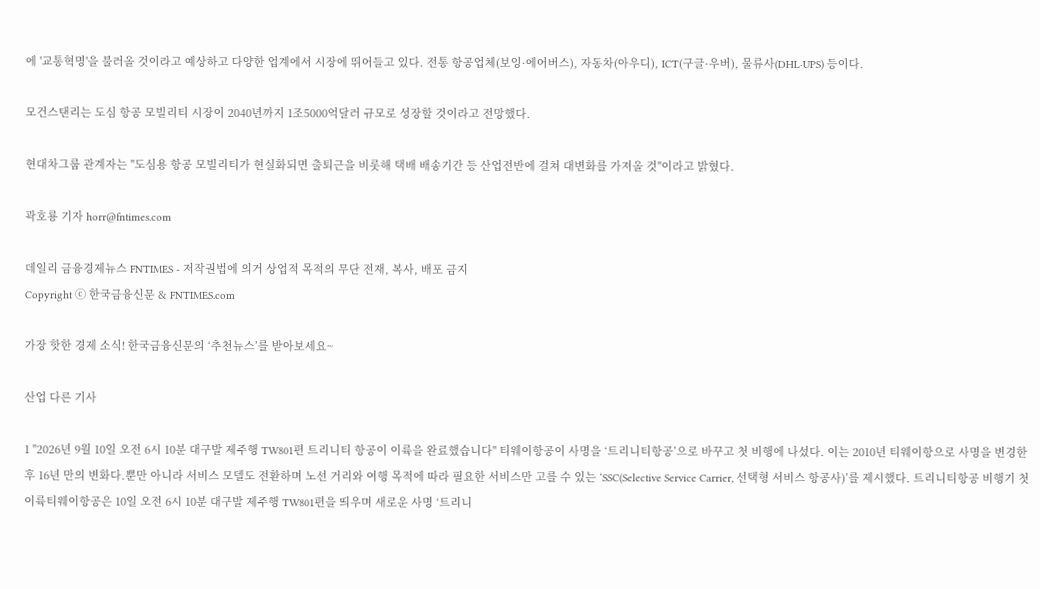에 '교통혁명'을 불러올 것이라고 예상하고 다양한 업계에서 시장에 뛰어들고 있다. 전통 항공업체(보잉·에어버스), 자동차(아우디), ICT(구글·우버), 물류사(DHL·UPS) 등이다.

모건스탠리는 도심 항공 모빌리티 시장이 2040년까지 1조5000억달러 규모로 성장할 것이라고 전망했다.

현대차그룹 관계자는 "도심용 항공 모빌리티가 현실화되면 출퇴근을 비롯해 택배 배송기간 등 산업전반에 걸쳐 대변화를 가져올 것"이라고 밝혔다.

곽호룡 기자 horr@fntimes.com

데일리 금융경제뉴스 FNTIMES - 저작권법에 의거 상업적 목적의 무단 전재, 복사, 배포 금지
Copyright ⓒ 한국금융신문 & FNTIMES.com

가장 핫한 경제 소식! 한국금융신문의 ‘추천뉴스’를 받아보세요~

산업 다른 기사

1 "2026년 9월 10일 오전 6시 10분 대구발 제주행 TW801편 트리니티 항공이 이륙을 완료했습니다" 티웨이항공이 사명을 ‘트리니티항공’으로 바꾸고 첫 비행에 나섰다. 이는 2010년 티웨이항으로 사명을 변경한 후 16년 만의 변화다.뿐만 아니라 서비스 모델도 전환하며 노선 거리와 여행 목적에 따라 필요한 서비스만 고를 수 있는 ‘SSC(Selective Service Carrier, 선택형 서비스 항공사)’를 제시했다. 트리니티항공 비행기 첫 이륙티웨이항공은 10일 오전 6시 10분 대구발 제주행 TW801편을 띄우며 새로운 사명 ‘트리니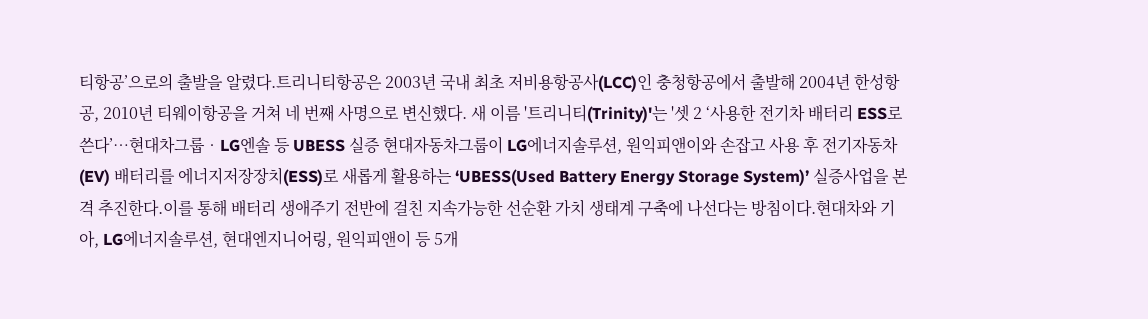티항공’으로의 출발을 알렸다.트리니티항공은 2003년 국내 최초 저비용항공사(LCC)인 충청항공에서 출발해 2004년 한성항공, 2010년 티웨이항공을 거쳐 네 번째 사명으로 변신했다. 새 이름 '트리니티(Trinity)'는 '셋 2 ‘사용한 전기차 배터리 ESS로 쓴다’…현대차그룹‧LG엔솔 등 UBESS 실증 현대자동차그룹이 LG에너지솔루션, 원익피앤이와 손잡고 사용 후 전기자동차(EV) 배터리를 에너지저장장치(ESS)로 새롭게 활용하는 ‘UBESS(Used Battery Energy Storage System)’ 실증사업을 본격 추진한다.이를 통해 배터리 생애주기 전반에 걸친 지속가능한 선순환 가치 생태계 구축에 나선다는 방침이다.현대차와 기아, LG에너지솔루션, 현대엔지니어링, 원익피앤이 등 5개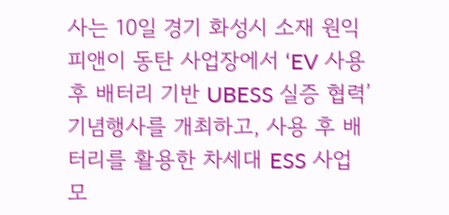사는 10일 경기 화성시 소재 원익피앤이 동탄 사업장에서 ‘EV 사용 후 배터리 기반 UBESS 실증 협력’ 기념행사를 개최하고, 사용 후 배터리를 활용한 차세대 ESS 사업 모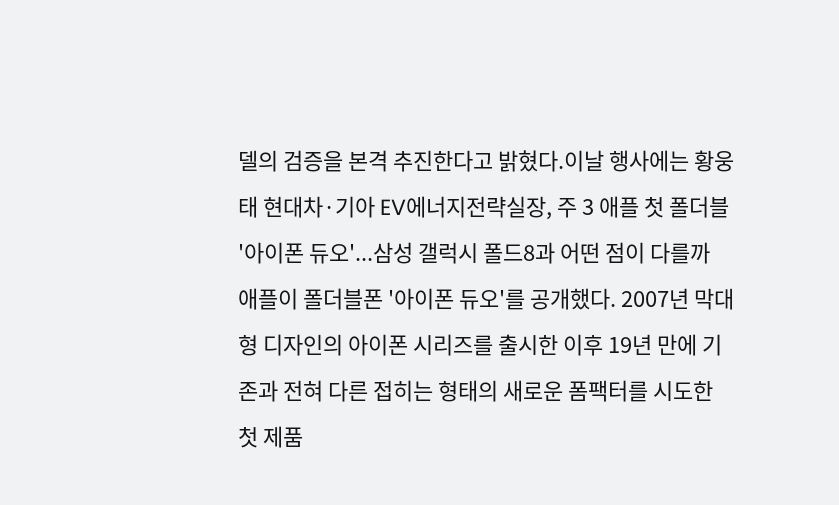델의 검증을 본격 추진한다고 밝혔다.이날 행사에는 황웅태 현대차·기아 EV에너지전략실장, 주 3 애플 첫 폴더블 '아이폰 듀오'...삼성 갤럭시 폴드8과 어떤 점이 다를까 애플이 폴더블폰 '아이폰 듀오'를 공개했다. 2007년 막대형 디자인의 아이폰 시리즈를 출시한 이후 19년 만에 기존과 전혀 다른 접히는 형태의 새로운 폼팩터를 시도한 첫 제품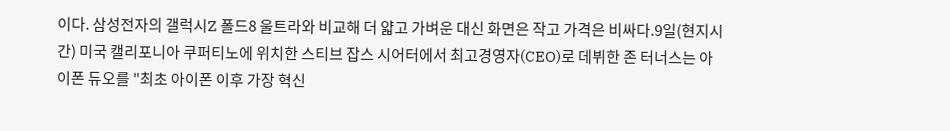이다. 삼성전자의 갤럭시Z 폴드8 울트라와 비교해 더 얇고 가벼운 대신 화면은 작고 가격은 비싸다.9일(현지시간) 미국 캘리포니아 쿠퍼티노에 위치한 스티브 잡스 시어터에서 최고경영자(CEO)로 데뷔한 존 터너스는 아이폰 듀오를 "최초 아이폰 이후 가장 혁신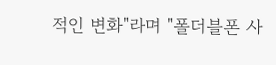적인 변화"라며 "폴더블폰 사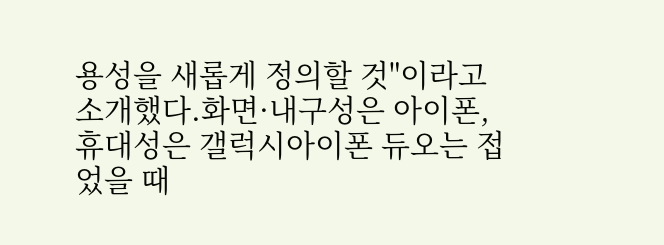용성을 새롭게 정의할 것"이라고 소개했다.화면·내구성은 아이폰, 휴대성은 갤럭시아이폰 듀오는 접었을 때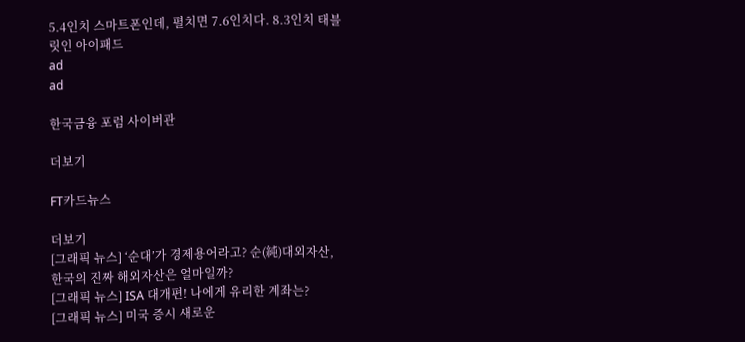5.4인치 스마트폰인데, 펼치면 7.6인치다. 8.3인치 태블릿인 아이패드
ad
ad

한국금융 포럼 사이버관

더보기

FT카드뉴스

더보기
[그래픽 뉴스] ‘순대’가 경제용어라고? 순(純)대외자산, 한국의 진짜 해외자산은 얼마일까?
[그래픽 뉴스] ISA 대개편! 나에게 유리한 계좌는?
[그래픽 뉴스] 미국 증시 새로운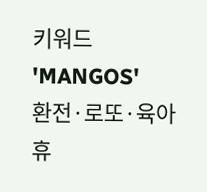키워드 'MANGOS'
환전·로또·육아휴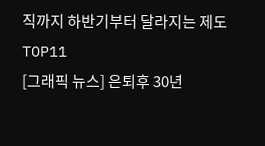직까지 하반기부터 달라지는 제도 TOP11
[그래픽 뉴스] 은퇴후 30년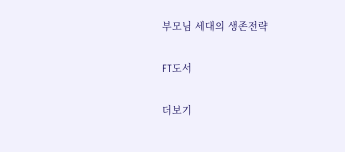부모님 세대의 생존전략

FT도서

더보기